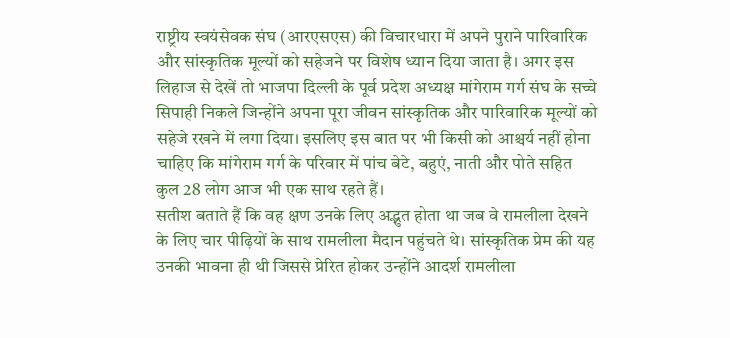राष्ट्रीय स्वयंसेवक संघ (आरएसएस) की विचारधारा में अपने पुराने पारिवारिक और सांस्कृतिक मूल्यों को सहेजने पर विशेष ध्यान दिया जाता है। अगर इस लिहाज से देखें तो भाजपा दिल्ली के पूर्व प्रदेश अध्यक्ष मांगेराम गर्ग संघ के सच्चे सिपाही निकले जिन्होंने अपना पूरा जीवन सांस्कृतिक और पारिवारिक मूल्यों को सहेजे रखने में लगा दिया। इसलिए इस बात पर भी किसी को आश्चर्य नहीं होना चाहिए कि मांगेराम गर्ग के परिवार में पांच बेटे, बहुएं, नाती और पोते सहित कुल 28 लोग आज भी एक साथ रहते हैं।
सतीश बताते हैं कि वह क्षण उनके लिए अद्भुत होता था जब वे रामलीला देखने के लिए चार पीढ़ियों के साथ रामलीला मैदान पहुंचते थे। सांस्कृतिक प्रेम की यह उनकी भावना ही थी जिससे प्रेरित होकर उन्होंने आदर्श रामलीला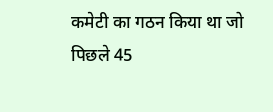कमेटी का गठन किया था जो पिछले 45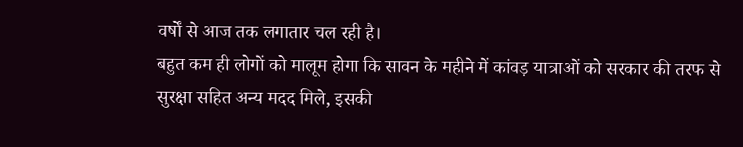वर्षों से आज तक लगातार चल रही है।
बहुत कम ही लोगों को मालूम होगा कि सावन के महीने में कांवड़ यात्राओं को सरकार की तरफ से सुरक्षा सहित अन्य मदद मिले, इसकी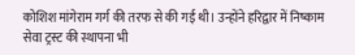कोशिश मांगेराम गर्ग की तरफ से की गई थी। उन्होंने हरिद्वार में निष्काम सेवा ट्रस्ट की स्थापना भी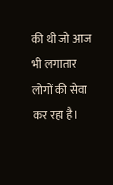की थी जो आज भी लगातार लोगों की सेवा कर रहा है।